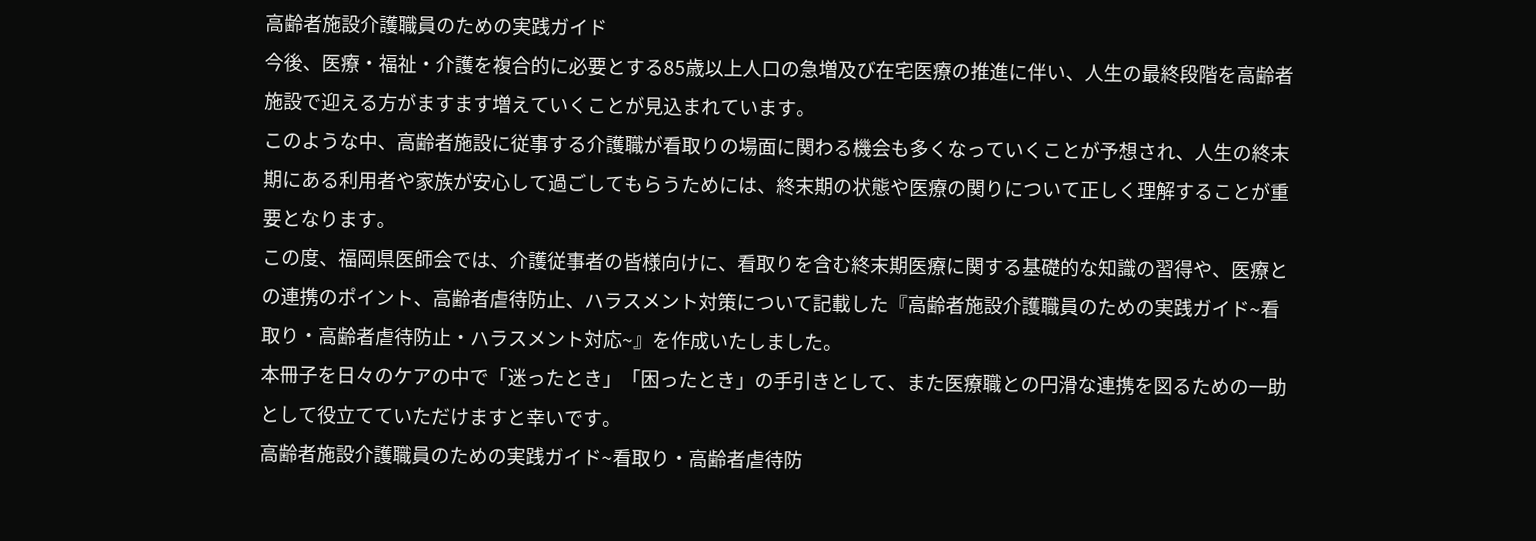高齢者施設介護職員のための実践ガイド
今後、医療・福祉・介護を複合的に必要とする85歳以上人口の急増及び在宅医療の推進に伴い、人生の最終段階を高齢者施設で迎える方がますます増えていくことが見込まれています。
このような中、高齢者施設に従事する介護職が看取りの場面に関わる機会も多くなっていくことが予想され、人生の終末期にある利用者や家族が安心して過ごしてもらうためには、終末期の状態や医療の関りについて正しく理解することが重要となります。
この度、福岡県医師会では、介護従事者の皆様向けに、看取りを含む終末期医療に関する基礎的な知識の習得や、医療との連携のポイント、高齢者虐待防止、ハラスメント対策について記載した『高齢者施設介護職員のための実践ガイド~看取り・高齢者虐待防止・ハラスメント対応~』を作成いたしました。
本冊子を日々のケアの中で「迷ったとき」「困ったとき」の手引きとして、また医療職との円滑な連携を図るための一助として役立てていただけますと幸いです。
高齢者施設介護職員のための実践ガイド~看取り・高齢者虐待防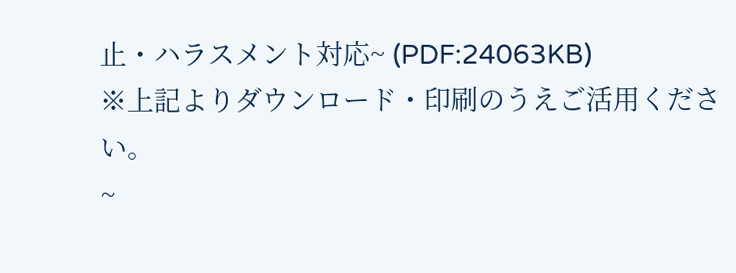止・ハラスメント対応~ (PDF:24063KB)
※上記よりダウンロード・印刷のうえご活用ください。
~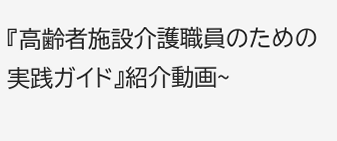『高齢者施設介護職員のための実践ガイド』紹介動画~